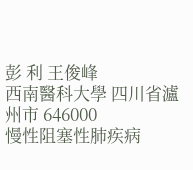彭 利 王俊峰
西南醫科大學 四川省瀘州市 646000
慢性阻塞性肺疾病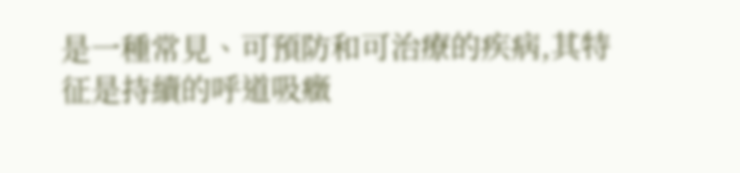是一種常見、可預防和可治療的疾病,其特征是持續的呼道吸癥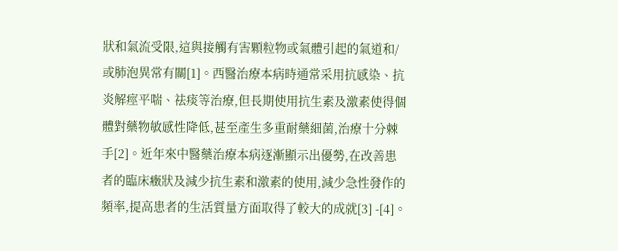狀和氣流受限,這與接觸有害顆粒物或氣體引起的氣道和/或肺泡異常有關[1]。西醫治療本病時通常采用抗感染、抗炎解痙平喘、祛痰等治療,但長期使用抗生素及激素使得個體對藥物敏感性降低,甚至產生多重耐藥細菌,治療十分棘手[2]。近年來中醫藥治療本病逐漸顯示出優勢,在改善患者的臨床癥狀及減少抗生素和激素的使用,減少急性發作的頻率,提高患者的生活質量方面取得了較大的成就[3] -[4]。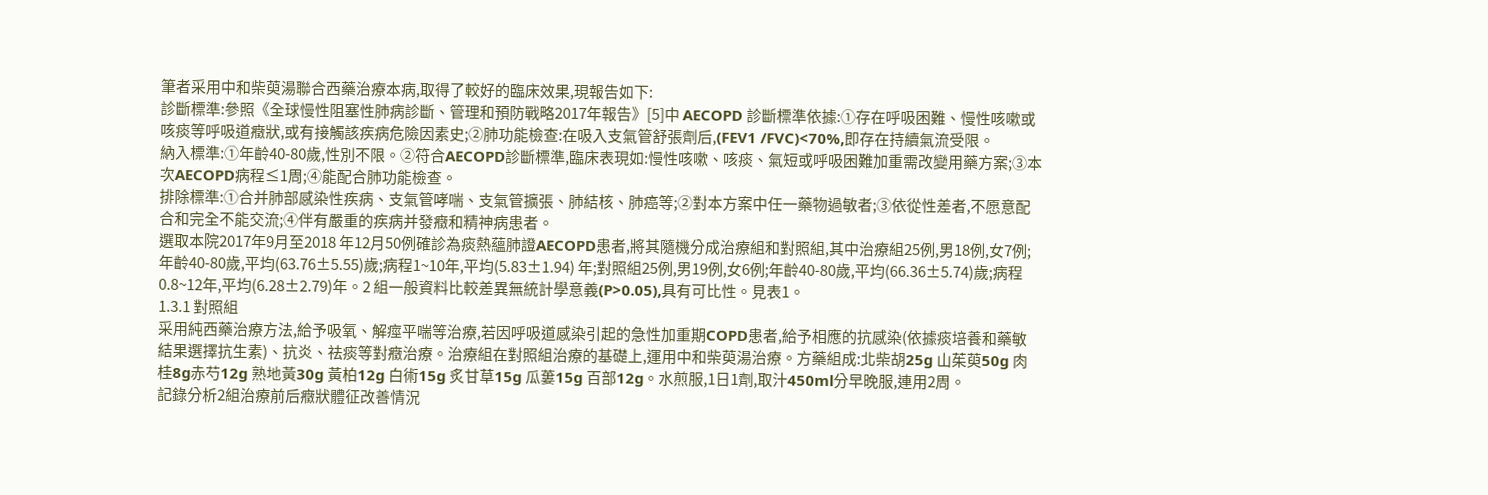筆者采用中和柴萸湯聯合西藥治療本病,取得了較好的臨床效果,現報告如下:
診斷標準:參照《全球慢性阻塞性肺病診斷、管理和預防戰略2017年報告》[5]中 AECOPD 診斷標準依據:①存在呼吸困難、慢性咳嗽或咳痰等呼吸道癥狀,或有接觸該疾病危險因素史;②肺功能檢查:在吸入支氣管舒張劑后,(FEV1 /FVC)<70%,即存在持續氣流受限。
納入標準:①年齡40-80歲,性別不限。②符合AECOPD診斷標準,臨床表現如:慢性咳嗽、咳痰、氣短或呼吸困難加重需改變用藥方案;③本次AECOPD病程≤1周;④能配合肺功能檢查。
排除標準:①合并肺部感染性疾病、支氣管哮喘、支氣管擴張、肺結核、肺癌等;②對本方案中任一藥物過敏者;③依從性差者,不愿意配合和完全不能交流;④伴有嚴重的疾病并發癥和精神病患者。
選取本院2017年9月至2018 年12月50例確診為痰熱蘊肺證AECOPD患者,將其隨機分成治療組和對照組,其中治療組25例,男18例,女7例;年齡40-80歲,平均(63.76±5.55)歲;病程1~10年,平均(5.83±1.94) 年;對照組25例,男19例,女6例;年齡40-80歲,平均(66.36±5.74)歲;病程0.8~12年,平均(6.28±2.79)年。2 組一般資料比較差異無統計學意義(P>0.05),具有可比性。見表1。
1.3.1 對照組
采用純西藥治療方法,給予吸氧、解痙平喘等治療,若因呼吸道感染引起的急性加重期COPD患者,給予相應的抗感染(依據痰培養和藥敏結果選擇抗生素)、抗炎、祛痰等對癥治療。治療組在對照組治療的基礎上,運用中和柴萸湯治療。方藥組成:北柴胡25g 山茱萸50g 肉桂8g赤芍12g 熟地黃30g 黃柏12g 白術15g 炙甘草15g 瓜蔞15g 百部12g。水煎服,1日1劑,取汁450ml分早晚服,連用2周。
記錄分析2組治療前后癥狀體征改善情況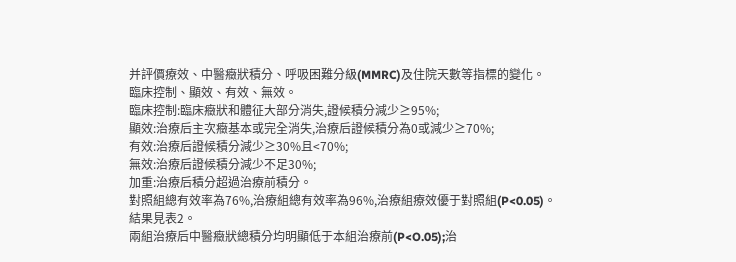并評價療效、中醫癥狀積分、呼吸困難分級(MMRC)及住院天數等指標的變化。
臨床控制、顯效、有效、無效。
臨床控制:臨床癥狀和體征大部分消失,證候積分減少≥95%;
顯效:治療后主次癥基本或完全消失,治療后證候積分為0或減少≥70%;
有效:治療后證候積分減少≥30%且<70%;
無效:治療后證候積分減少不足30%;
加重:治療后積分超過治療前積分。
對照組總有效率為76%,治療組總有效率為96%,治療組療效優于對照組(P<0.05)。結果見表2。
兩組治療后中醫癥狀總積分均明顯低于本組治療前(P<O.05);治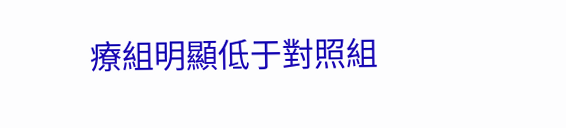療組明顯低于對照組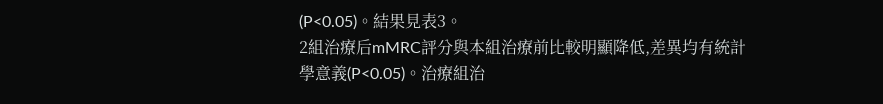(P<0.05)。結果見表3。
2組治療后mMRC評分與本組治療前比較明顯降低,差異均有統計學意義(P<0.05)。治療組治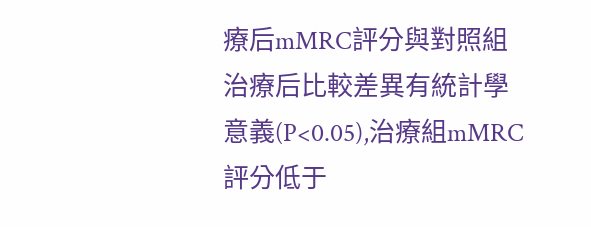療后mMRC評分與對照組治療后比較差異有統計學意義(P<0.05),治療組mMRC評分低于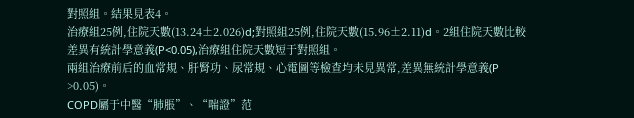對照組。結果見表4。
治療組25例,住院天數(13.24±2.026)d;對照組25例,住院天數(15.96±2.11)d。2組住院天數比較差異有統計學意義(P<0.05),治療組住院天數短于對照組。
兩組治療前后的血常規、肝腎功、尿常規、心電圖等檢查均未見異常,差異無統計學意義(P >0.05)。
COPD屬于中醫“肺脹”、“喘證”范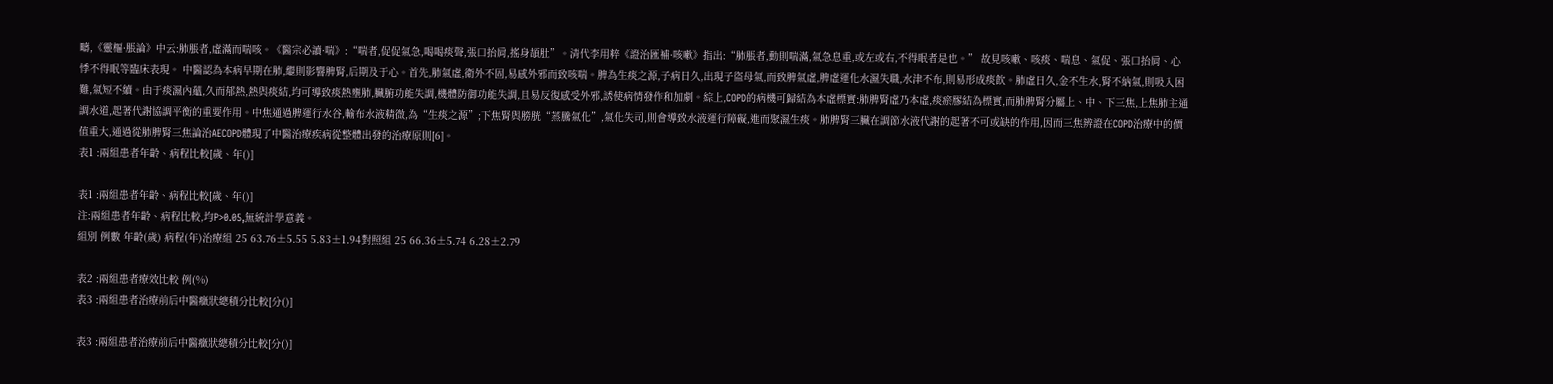疇,《靈樞·脹論》中云:肺脹者,虛滿而喘咳。《醫宗必讀·喘》:“喘者,促促氣急,喝喝痰聲,張口抬肩,搖身頡肚”。清代李用粹《證治匯補·咳嗽》指出:“肺脹者,動則喘滿,氣急息重,或左或右,不得眠者是也。” 故見咳嗽、咳痰、喘息、氣促、張口抬肩、心悸不得眠等臨床表現。 中醫認為本病早期在肺,繼則影響脾腎,后期及于心。首先,肺氣虛,衛外不固,易感外邪而致咳喘。脾為生痰之源,子病日久,出現子盜母氣,而致脾氣虛,脾虛運化水濕失職,水津不布,則易形成痰飲。肺虛日久,金不生水,腎不納氣,則吸入困難,氣短不續。由于痰濕內蘊,久而郁熱,熱與痰結,均可導致痰熱壅肺,臟腑功能失調,機體防御功能失調,且易反復感受外邪,誘使病情發作和加劇。綜上,COPD的病機可歸結為本虛標實:肺脾腎虛乃本虛,痰瘀膠結為標實,而肺脾腎分屬上、中、下三焦,上焦肺主通調水道,起著代謝協調平衡的重要作用。中焦通過脾運行水谷,輸布水液精微,為“生痰之源”;下焦腎與膀胱“蒸騰氣化”,氣化失司,則會導致水液運行障礙,進而聚濕生痰。肺脾腎三臟在調節水液代謝的起著不可或缺的作用,因而三焦辨證在COPD治療中的價值重大,通過從肺脾腎三焦論治AECOPD體現了中醫治療疾病從整體出發的治療原則[6]。
表1 :兩組患者年齡、病程比較[歲、年()]

表1 :兩組患者年齡、病程比較[歲、年()]
注:兩組患者年齡、病程比較,均P>0.05,無統計學意義。
組別 例數 年齡(歲) 病程(年)治療組 25 63.76±5.55 5.83±1.94對照組 25 66.36±5.74 6.28±2.79

表2 :兩組患者療效比較 例(%)
表3 :兩組患者治療前后中醫癥狀總積分比較[分()]

表3 :兩組患者治療前后中醫癥狀總積分比較[分()]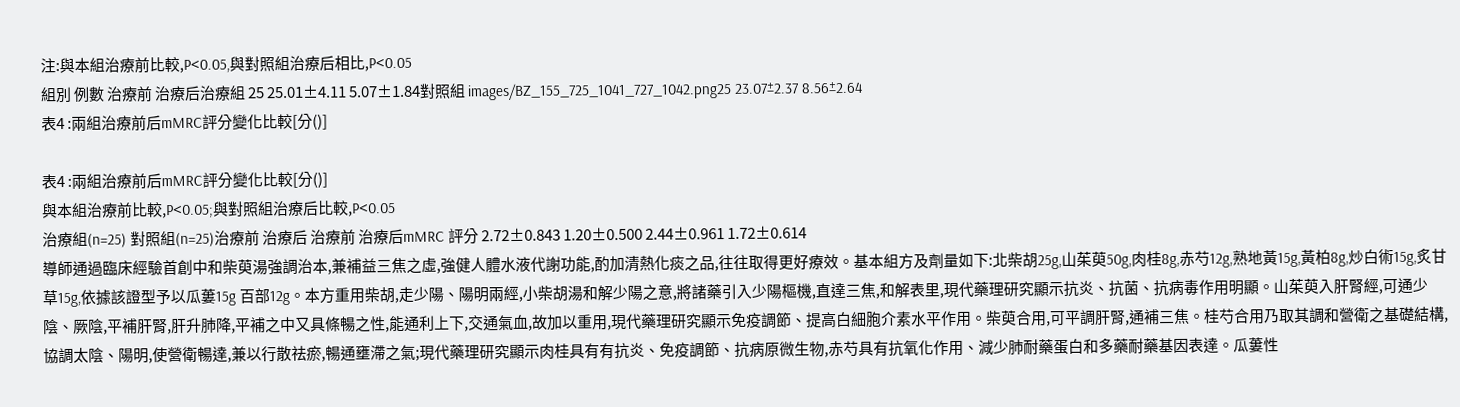注:與本組治療前比較,P<0.05,與對照組治療后相比,P<0.05
組別 例數 治療前 治療后治療組 25 25.01±4.11 5.07±1.84對照組 images/BZ_155_725_1041_727_1042.png25 23.07±2.37 8.56±2.64
表4 :兩組治療前后mMRC評分變化比較[分()]

表4 :兩組治療前后mMRC評分變化比較[分()]
與本組治療前比較,P<0.05;與對照組治療后比較,P<0.05
治療組(n=25) 對照組(n=25)治療前 治療后 治療前 治療后mMRC 評分 2.72±0.843 1.20±0.500 2.44±0.961 1.72±0.614
導師通過臨床經驗首創中和柴萸湯強調治本,兼補益三焦之虛,強健人體水液代謝功能,酌加清熱化痰之品,往往取得更好療效。基本組方及劑量如下:北柴胡25g,山茱萸50g,肉桂8g,赤芍12g,熟地黃15g,黃柏8g,炒白術15g,炙甘草15g,依據該證型予以瓜蔞15g 百部12g。本方重用柴胡,走少陽、陽明兩經,小柴胡湯和解少陽之意,將諸藥引入少陽樞機,直達三焦,和解表里,現代藥理研究顯示抗炎、抗菌、抗病毒作用明顯。山茱萸入肝腎經,可通少陰、厥陰,平補肝腎,肝升肺降,平補之中又具條暢之性,能通利上下,交通氣血,故加以重用,現代藥理研究顯示免疫調節、提高白細胞介素水平作用。柴萸合用,可平調肝腎,通補三焦。桂芍合用乃取其調和營衛之基礎結構,協調太陰、陽明,使營衛暢達,兼以行散祛瘀,暢通壅滯之氣;現代藥理研究顯示肉桂具有有抗炎、免疫調節、抗病原微生物,赤芍具有抗氧化作用、減少肺耐藥蛋白和多藥耐藥基因表達。瓜蔞性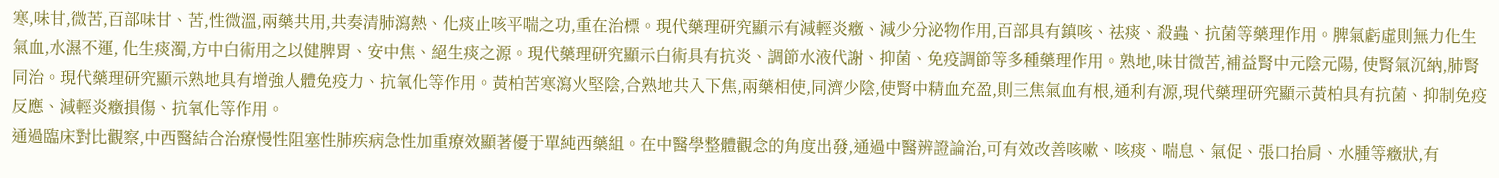寒,味甘,微苦,百部味甘、苦,性微溫,兩藥共用,共奏清肺瀉熱、化痰止咳平喘之功,重在治標。現代藥理研究顯示有減輕炎癥、減少分泌物作用,百部具有鎮咳、祛痰、殺蟲、抗菌等藥理作用。脾氣虧虛則無力化生氣血,水濕不運, 化生痰濁,方中白術用之以健脾胃、安中焦、絕生痰之源。現代藥理研究顯示白術具有抗炎、調節水液代謝、抑菌、免疫調節等多種藥理作用。熟地,味甘微苦,補益腎中元陰元陽, 使腎氣沉納,肺腎同治。現代藥理研究顯示熟地具有增強人體免疫力、抗氧化等作用。黃柏苦寒瀉火堅陰,合熟地共入下焦,兩藥相使,同濟少陰,使腎中精血充盈,則三焦氣血有根,通利有源,現代藥理研究顯示黃柏具有抗菌、抑制免疫反應、減輕炎癥損傷、抗氧化等作用。
通過臨床對比觀察,中西醫結合治療慢性阻塞性肺疾病急性加重療效顯著優于單純西藥組。在中醫學整體觀念的角度出發,通過中醫辨證論治,可有效改善咳嗽、咳痰、喘息、氣促、張口抬肩、水腫等癥狀,有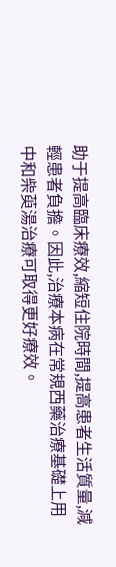助于提高臨床療效,縮短住院時間,提高患者生活質量,減輕患者負擔。因此,治療本病在常規西藥治療基礎上用中和柴萸湯治療可取得更好療效。